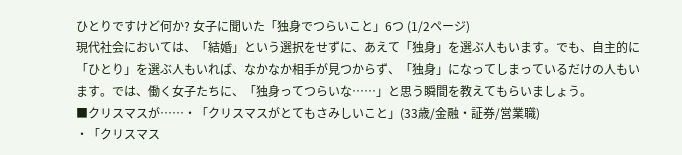ひとりですけど何か? 女子に聞いた「独身でつらいこと」6つ (1/2ページ)
現代社会においては、「結婚」という選択をせずに、あえて「独身」を選ぶ人もいます。でも、自主的に「ひとり」を選ぶ人もいれば、なかなか相手が見つからず、「独身」になってしまっているだけの人もいます。では、働く女子たちに、「独身ってつらいな……」と思う瞬間を教えてもらいましょう。
■クリスマスが……・「クリスマスがとてもさみしいこと」(33歳/金融・証券/営業職)
・「クリスマス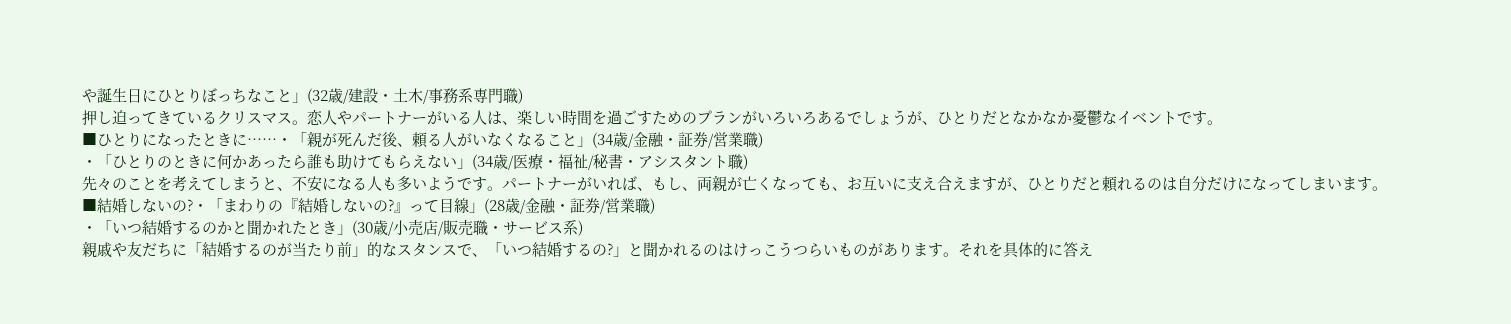や誕生日にひとりぼっちなこと」(32歳/建設・土木/事務系専門職)
押し迫ってきているクリスマス。恋人やパートナーがいる人は、楽しい時間を過ごすためのプランがいろいろあるでしょうが、ひとりだとなかなか憂鬱なイベントです。
■ひとりになったときに……・「親が死んだ後、頼る人がいなくなること」(34歳/金融・証券/営業職)
・「ひとりのときに何かあったら誰も助けてもらえない」(34歳/医療・福祉/秘書・アシスタント職)
先々のことを考えてしまうと、不安になる人も多いようです。パートナーがいれば、もし、両親が亡くなっても、お互いに支え合えますが、ひとりだと頼れるのは自分だけになってしまいます。
■結婚しないの?・「まわりの『結婚しないの?』って目線」(28歳/金融・証券/営業職)
・「いつ結婚するのかと聞かれたとき」(30歳/小売店/販売職・サービス系)
親戚や友だちに「結婚するのが当たり前」的なスタンスで、「いつ結婚するの?」と聞かれるのはけっこうつらいものがあります。それを具体的に答え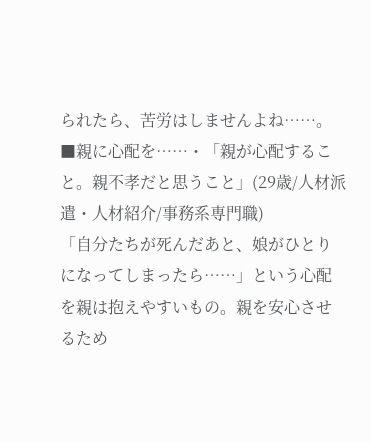られたら、苦労はしませんよね……。
■親に心配を……・「親が心配すること。親不孝だと思うこと」(29歳/人材派遣・人材紹介/事務系専門職)
「自分たちが死んだあと、娘がひとりになってしまったら……」という心配を親は抱えやすいもの。親を安心させるため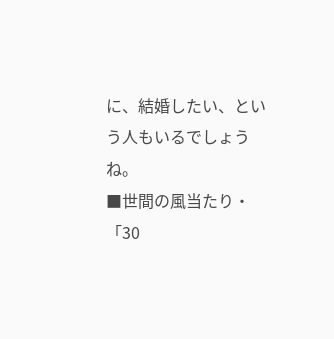に、結婚したい、という人もいるでしょうね。
■世間の風当たり・「30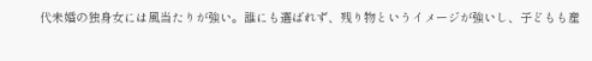代未婚の独身女には風当たりが強い。誰にも選ばれず、残り物というイメージが強いし、子どもも産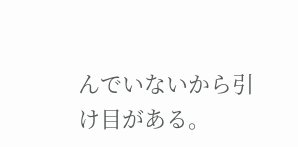んでいないから引け目がある。